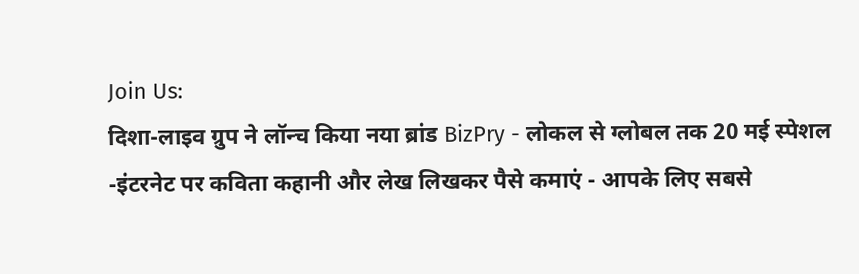Join Us:
दिशा-लाइव ग्रुप ने लॉन्च किया नया ब्रांड BizPry - लोकल से ग्लोबल तक 20 मई स्पेशल -इंटरनेट पर कविता कहानी और लेख लिखकर पैसे कमाएं - आपके लिए सबसे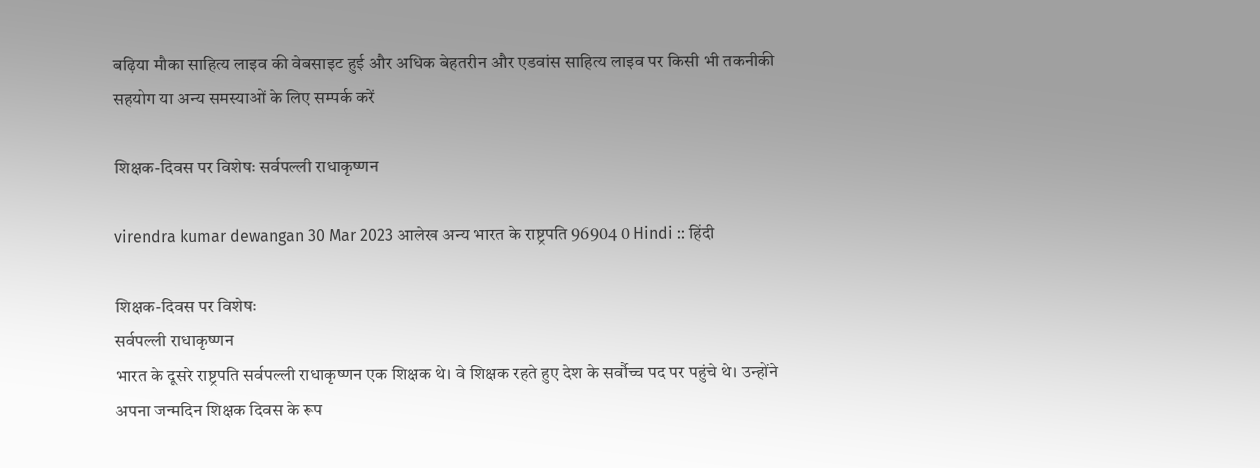बढ़िया मौका साहित्य लाइव की वेबसाइट हुई और अधिक बेहतरीन और एडवांस साहित्य लाइव पर किसी भी तकनीकी सहयोग या अन्य समस्याओं के लिए सम्पर्क करें

शिक्षक-दिवस पर विशेषः सर्वपल्ली राधाकृष्णन

virendra kumar dewangan 30 Mar 2023 आलेख अन्य भारत के राष्ट्रपति 96904 0 Hindi :: हिंदी

शिक्षक-दिवस पर विशेषः
सर्वपल्ली राधाकृष्णन
भारत के दूसरे राष्ट्रपति सर्वपल्ली राधाकृष्णन एक शिक्षक थे। वे शिक्षक रहते हुए देश के सर्वौच्च पद पर पहुंचे थे। उन्होंने अपना जन्मदिन शिक्षक दिवस के रूप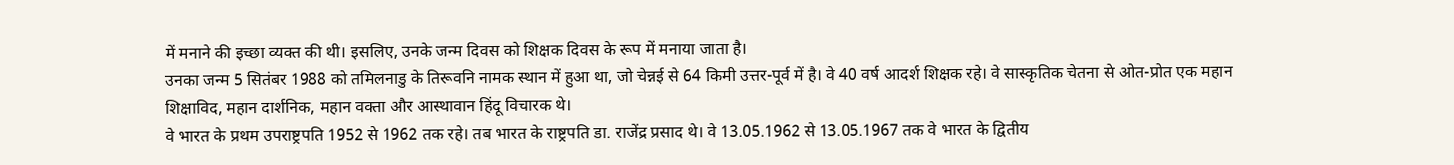में मनाने की इच्छा व्यक्त की थी। इसलिए, उनके जन्म दिवस को शिक्षक दिवस के रूप में मनाया जाता है।
उनका जन्म 5 सितंबर 1988 को तमिलनाडु के तिरूवनि नामक स्थान में हुआ था, जो चेन्नई से 64 किमी उत्तर-पूर्व में है। वे 40 वर्ष आदर्श शिक्षक रहे। वे सास्कृतिक चेतना से ओत-प्रोत एक महान शिक्षाविद, महान दार्शनिक, महान वक्ता और आस्थावान हिंदू विचारक थे।
वे भारत के प्रथम उपराष्ट्रपति 1952 से 1962 तक रहे। तब भारत के राष्ट्रपति डा. राजेंद्र प्रसाद थे। वे 13.05.1962 से 13.05.1967 तक वे भारत के द्वितीय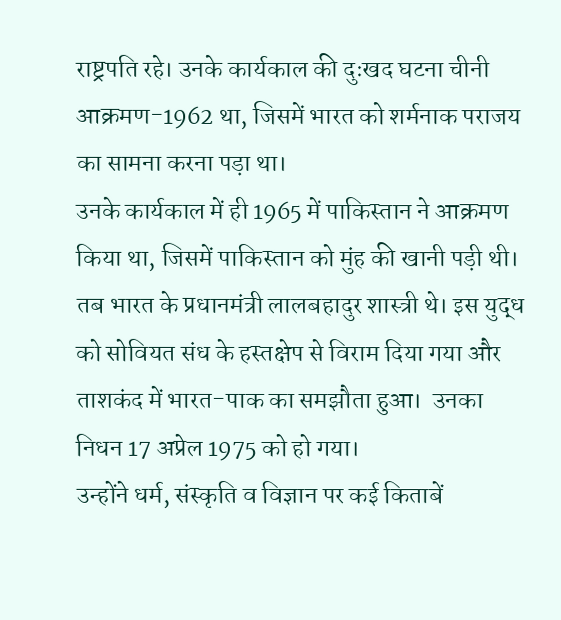राष्ट्रपति रहे। उनके कार्यकाल की दुःखद घटना चीनी आक्रमण-1962 था, जिसमें भारत को शर्मनाक पराजय का सामना करना पड़ा था।
उनके कार्यकाल में ही 1965 में पाकिस्तान ने आक्रमण किया था, जिसमें पाकिस्तान को मुंह की खानी पड़ी थी। तब भारत के प्रधानमंत्री लालबहादुर शास्त्री थे। इस युद्ध को सोवियत संध के हस्तक्षेप से विराम दिया गया और ताशकंद में भारत-पाक का समझौता हुआ।  उनका निधन 17 अप्रेल 1975 को हो गया।
उन्होंने धर्म, संस्कृति व विज्ञान पर कई किताबें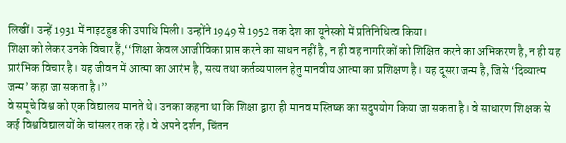लिखीं। उन्हें 1931 में नाइटहुड की उपाधि मिली। उन्होंने 1949 से 1952 तक देश का यूनेस्को में प्रतिनिधित्व किया।
शिक्षा को लेकर उनके विचार हैं,‘‘शिक्षा केवल आजीविका प्राप्त करने का साधन नहीं है, न ही वह नागरिकों को शिक्षित करने का अभिकरण है, न ही यह प्रारंभिक विचार है। यह जीवन में आत्मा का आरंभ है, सत्य तथा कर्तव्यपालन हेतु मानवीय आत्मा का प्रशिक्षण है। यह दूसरा जन्म है, जिसे ‘दिव्यात्म जन्म’ कहा जा सकता है।’’
वे समूचे विश्व को एक विद्यालय मानते थे। उनका कहना था कि शिक्षा द्वारा ही मानव मस्तिष्क का सदुपयोग किया जा सकता है। वे साधारण शिक्षक से कई विश्वविद्यालयों के चांसलर तक रहे। वे अपने दर्शन, चिंतन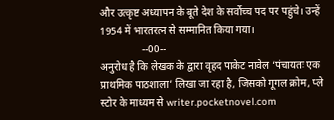और उत्कृष्ट अध्यापन के बूते देश के सर्वोच्च पद पर पहुंचे। उन्हें 1954 में भारतरत्न से सम्मानित किया गया।
                --00--
अनुरोध है कि लेखक के द्वारा वृहद पाकेट नावेल ‘पंचायतः एक प्राथमिक पाठशाला’ लिखा जा रहा है, जिसको गूगल क्रोम, प्ले स्टोर के माध्यम से writer.pocketnovel.com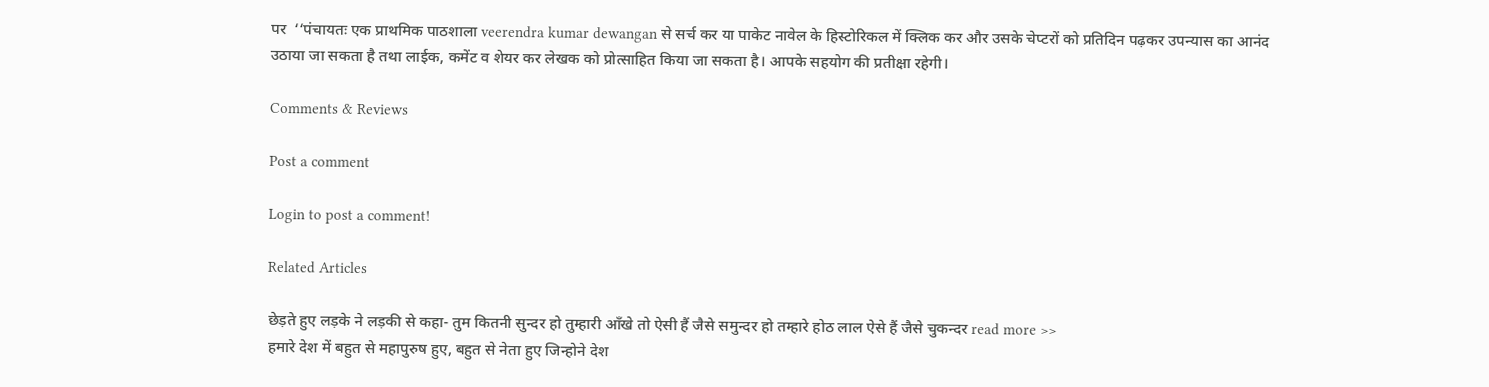पर  ‘‘पंचायतः एक प्राथमिक पाठशाला veerendra kumar dewangan से सर्च कर या पाकेट नावेल के हिस्टोरिकल में क्लिक कर और उसके चेप्टरों को प्रतिदिन पढ़कर उपन्यास का आनंद उठाया जा सकता है तथा लाईक, कमेंट व शेयर कर लेखक को प्रोत्साहित किया जा सकता है। आपके सहयोग की प्रतीक्षा रहेगी।

Comments & Reviews

Post a comment

Login to post a comment!

Related Articles

छेड़ते हुए लड़के ने लड़की से कहा- तुम कितनी सुन्दर हो तुम्हारी आँखे तो ऐसी हैं जैसे समुन्दर हो तम्हारे होठ लाल ऐसे हैं जैसे चुकन्दर read more >>
हमारे देश में बहुत से महापुरुष हुए, बहुत से नेता हुए जिन्होने देश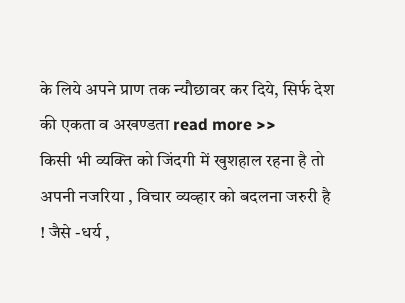के लिये अपने प्राण तक न्यौछावर कर दिये, सिर्फ देश की एकता व अखण्डता read more >>
किसी भी व्यक्ति को जिंदगी में खुशहाल रहना है तो अपनी नजरिया , विचार व्यव्हार को बदलना जरुरी है ! जैसे -धर्य ,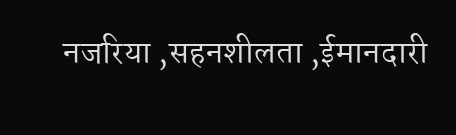नजरिया ,सहनशीलता ,ईमानदारी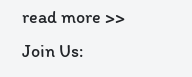read more >>
Join Us: